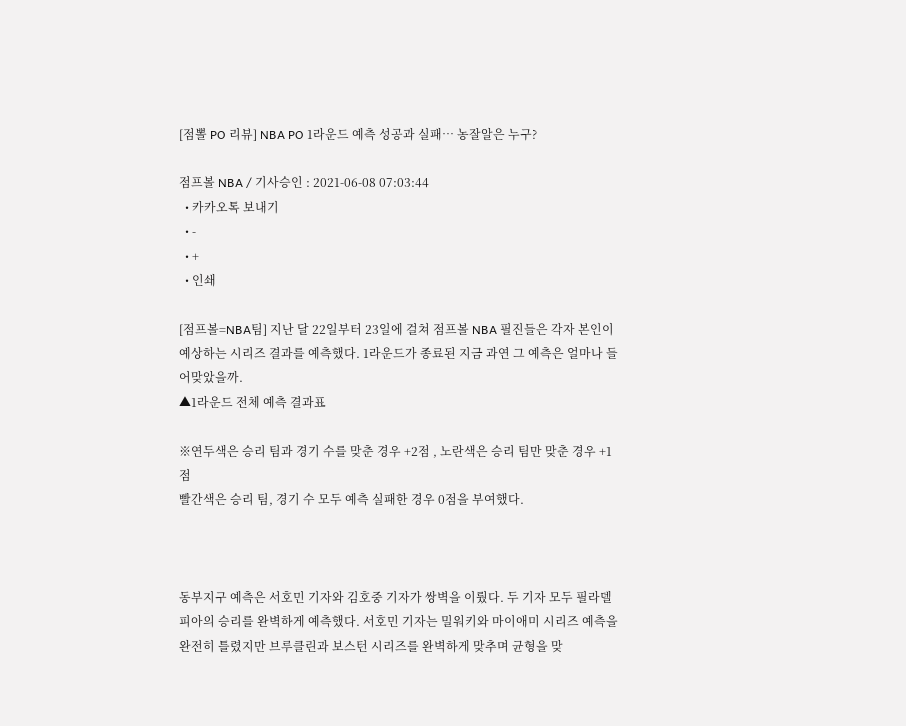[점뽈 PO 리뷰] NBA PO 1라운드 예측 성공과 실패… 농잘알은 누구?

점프볼 NBA / 기사승인 : 2021-06-08 07:03:44
  • 카카오톡 보내기
  • -
  • +
  • 인쇄

[점프볼=NBA팀] 지난 달 22일부터 23일에 걸쳐 점프볼 NBA 필진들은 각자 본인이 예상하는 시리즈 결과를 예측했다. 1라운드가 종료된 지금 과연 그 예측은 얼마나 들어맞았을까.
▲1라운드 전체 예측 결과표

※연두색은 승리 팀과 경기 수를 맞춘 경우 +2점 , 노란색은 승리 팀만 맞춘 경우 +1점
빨간색은 승리 팀, 경기 수 모두 예측 실패한 경우 0점을 부여했다.



동부지구 예측은 서호민 기자와 김호중 기자가 쌍벽을 이뤘다. 두 기자 모두 필라델피아의 승리를 완벽하게 예측했다. 서호민 기자는 밀워키와 마이애미 시리즈 예측을 완전히 틀렸지만 브루클린과 보스턴 시리즈를 완벽하게 맞추며 균형을 맞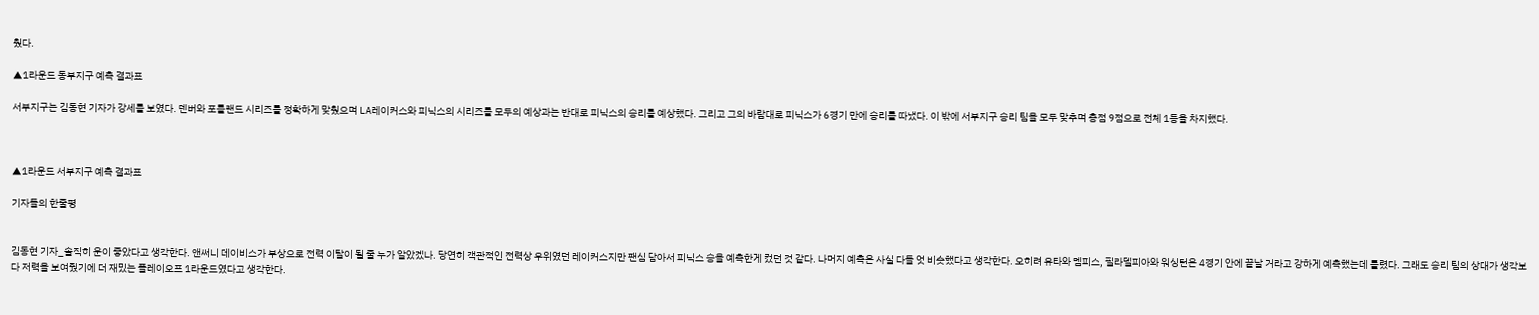췄다.

▲1라운드 동부지구 예측 결과표

서부지구는 김동현 기자가 강세를 보였다. 덴버와 포틀랜드 시리즈를 정확하게 맞췄으며 LA레이커스와 피닉스의 시리즈를 모두의 예상과는 반대로 피닉스의 승리를 예상했다. 그리고 그의 바람대로 피닉스가 6경기 만에 승리를 따냈다. 이 밖에 서부지구 승리 팀을 모두 맞추며 총점 9점으로 전체 1등을 차지했다.



▲1라운드 서부지구 예측 결과표

기자들의 한줄평


김동현 기자_솔직히 운이 좋았다고 생각한다. 앤써니 데이비스가 부상으로 전력 이탈이 될 줄 누가 알았겠나. 당연히 객관적인 전력상 우위였던 레이커스지만 팬심 담아서 피닉스 승을 예측한게 컸던 것 같다. 나머지 예측은 사실 다들 엇 비슷했다고 생각한다. 오히려 유타와 멤피스, 필라델피아와 워싱턴은 4경기 안에 끝날 거라고 강하게 예측했는데 틀렸다. 그래도 승리 팀의 상대가 생각보다 저력을 보여줬기에 더 재밌는 플레이오프 1라운드였다고 생각한다.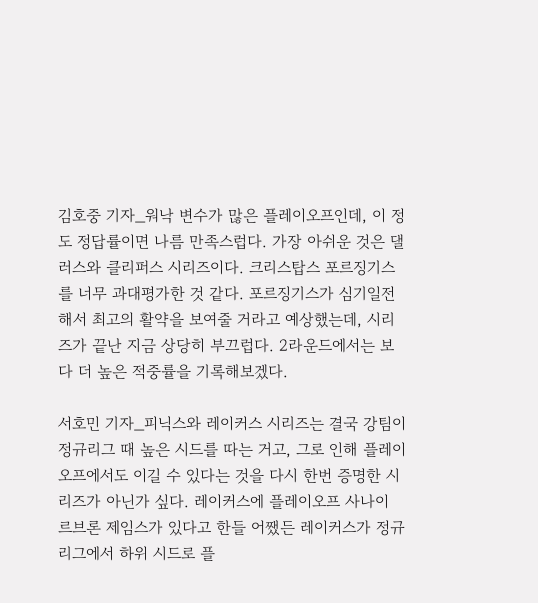김호중 기자_워낙 변수가 많은 플레이오프인데, 이 정도 정답률이면 나름 만족스럽다. 가장 아쉬운 것은 댈러스와 클리퍼스 시리즈이다. 크리스탑스 포르징기스를 너무 과대평가한 것 같다. 포르징기스가 심기일전해서 최고의 활약을 보여줄 거라고 예상했는데, 시리즈가 끝난 지금 상당히 부끄럽다. 2라운드에서는 보다 더 높은 적중률을 기록해보겠다.

서호민 기자_피닉스와 레이커스 시리즈는 결국 강팀이 정규리그 때 높은 시드를 따는 거고, 그로 인해 플레이오프에서도 이길 수 있다는 것을 다시 한번 증명한 시리즈가 아닌가 싶다. 레이커스에 플레이오프 사나이 르브론 제임스가 있다고 한들 어쨌든 레이커스가 정규리그에서 하위 시드로 플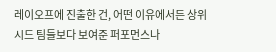레이오프에 진출한 건, 어떤 이유에서든 상위 시드 팀들보다 보여준 퍼포먼스나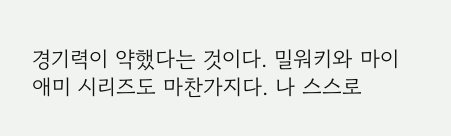경기력이 약했다는 것이다. 밀워키와 마이애미 시리즈도 마찬가지다. 나 스스로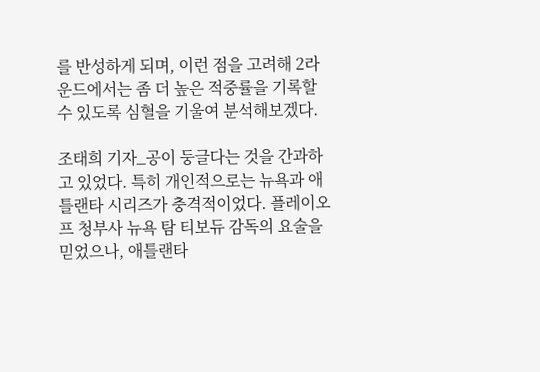를 반성하게 되며, 이런 점을 고려해 2라운드에서는 좀 더 높은 적중률을 기록할 수 있도록 심혈을 기울여 분석해보겠다.

조태희 기자_공이 둥글다는 것을 간과하고 있었다. 특히 개인적으로는 뉴욕과 애틀랜타 시리즈가 충격적이었다. 플레이오프 청부사 뉴욕 탐 티보듀 감독의 요술을 믿었으나, 애틀랜타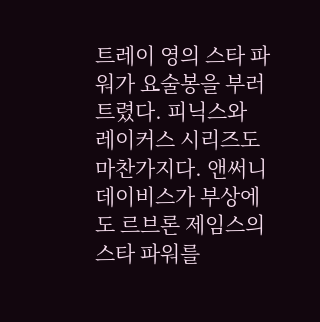트레이 영의 스타 파워가 요술봉을 부러트렸다. 피닉스와 레이커스 시리즈도 마찬가지다. 앤써니 데이비스가 부상에도 르브론 제임스의 스타 파워를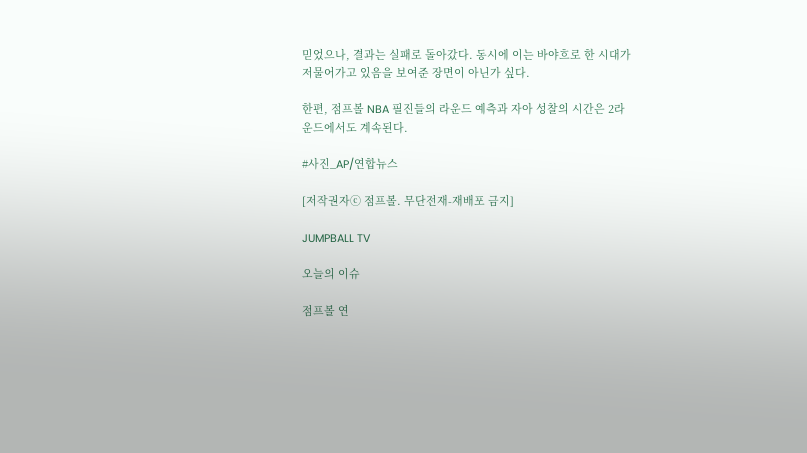믿었으나, 결과는 실패로 돌아갔다. 동시에 이는 바야흐로 한 시대가 저물어가고 있음을 보여준 장면이 아닌가 싶다.

한편, 점프볼 NBA 필진들의 라운드 예측과 자아 성찰의 시간은 2라운드에서도 계속된다.

#사진_AP/연합뉴스

[저작권자ⓒ 점프볼. 무단전재-재배포 금지]

JUMPBALL TV

오늘의 이슈

점프볼 연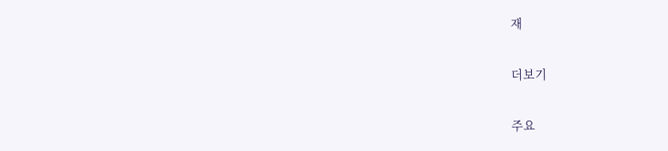재

더보기

주요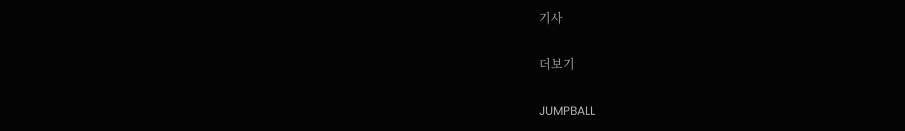기사

더보기

JUMPBALL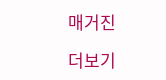매거진

더보기